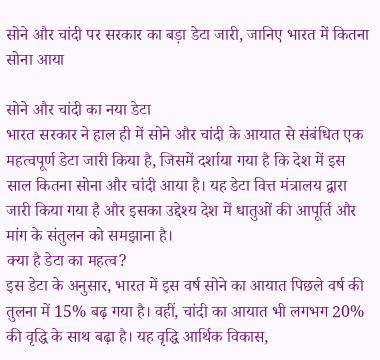सोने और चांदी पर सरकार का बड़ा डेटा जारी, जानिए भारत में कितना सोना आया

सोने और चांदी का नया डेटा
भारत सरकार ने हाल ही में सोने और चांदी के आयात से संबंधित एक महत्वपूर्ण डेटा जारी किया है, जिसमें दर्शाया गया है कि देश में इस साल कितना सोना और चांदी आया है। यह डेटा वित्त मंत्रालय द्वारा जारी किया गया है और इसका उद्देश्य देश में धातुओं की आपूर्ति और मांग के संतुलन को समझाना है।
क्या है डेटा का महत्व?
इस डेटा के अनुसार, भारत में इस वर्ष सोने का आयात पिछले वर्ष की तुलना में 15% बढ़ गया है। वहीं, चांदी का आयात भी लगभग 20% की वृद्धि के साथ बढ़ा है। यह वृद्धि आर्थिक विकास,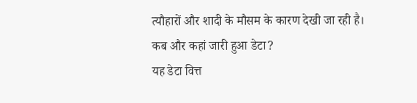त्यौहारों और शादी के मौसम के कारण देखी जा रही है।
कब और कहां जारी हुआ डेटा?
यह डेटा वित्त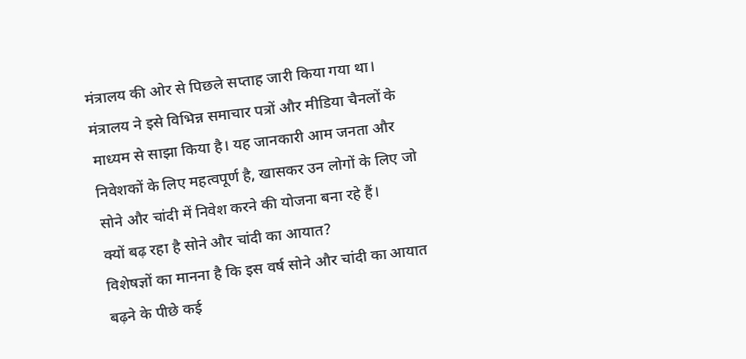मंत्रालय की ओर से पिछले सप्ताह जारी किया गया था। मंत्रालय ने इसे विभिन्न समाचार पत्रों और मीडिया चैनलों के माध्यम से साझा किया है। यह जानकारी आम जनता और निवेशकों के लिए महत्वपूर्ण है, खासकर उन लोगों के लिए जो सोने और चांदी में निवेश करने की योजना बना रहे हैं।
क्यों बढ़ रहा है सोने और चांदी का आयात?
विशेषज्ञों का मानना है कि इस वर्ष सोने और चांदी का आयात बढ़ने के पीछे कई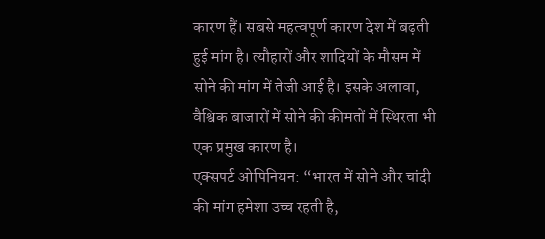कारण हैं। सबसे महत्वपूर्ण कारण देश में बढ़ती हुई मांग है। त्यौहारों और शादियों के मौसम में सोने की मांग में तेजी आई है। इसके अलावा, वैश्विक बाजारों में सोने की कीमतों में स्थिरता भी एक प्रमुख कारण है।
एक्सपर्ट ओपिनियन: “भारत में सोने और चांदी की मांग हमेशा उच्च रहती है,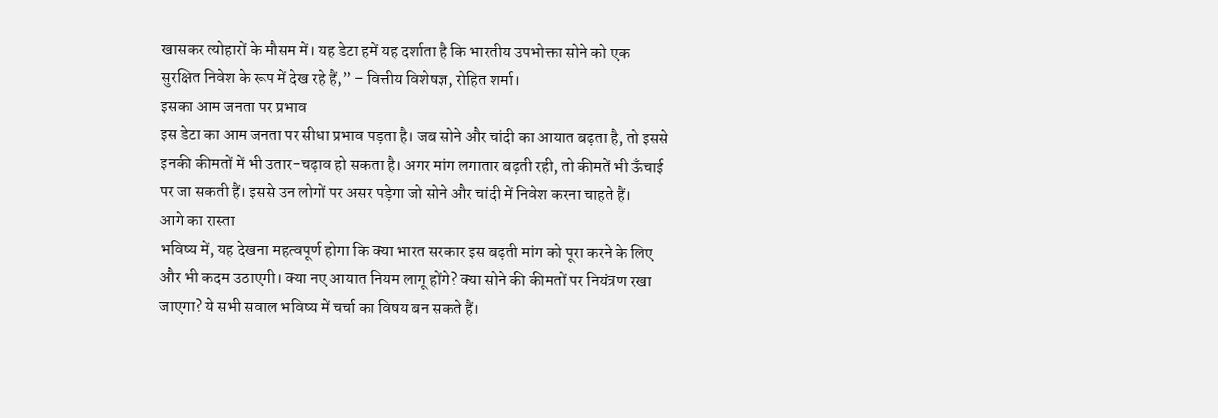खासकर त्योहारों के मौसम में। यह डेटा हमें यह दर्शाता है कि भारतीय उपभोक्ता सोने को एक सुरक्षित निवेश के रूप में देख रहे हैं,” – वित्तीय विशेषज्ञ, रोहित शर्मा।
इसका आम जनता पर प्रभाव
इस डेटा का आम जनता पर सीधा प्रभाव पड़ता है। जब सोने और चांदी का आयात बढ़ता है, तो इससे इनकी कीमतों में भी उतार-चढ़ाव हो सकता है। अगर मांग लगातार बढ़ती रही, तो कीमतें भी ऊँचाई पर जा सकती हैं। इससे उन लोगों पर असर पड़ेगा जो सोने और चांदी में निवेश करना चाहते हैं।
आगे का रास्ता
भविष्य में, यह देखना महत्वपूर्ण होगा कि क्या भारत सरकार इस बढ़ती मांग को पूरा करने के लिए और भी कदम उठाएगी। क्या नए आयात नियम लागू होंगे? क्या सोने की कीमतों पर नियंत्रण रखा जाएगा? ये सभी सवाल भविष्य में चर्चा का विषय बन सकते हैं।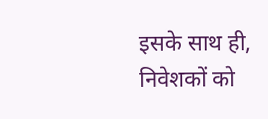इसके साथ ही, निवेशकों को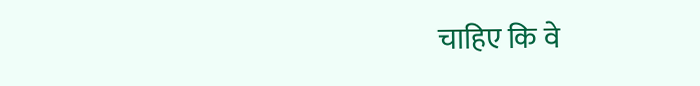चाहिए कि वे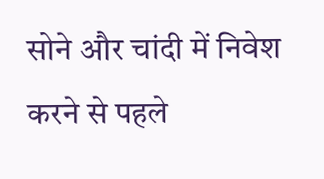सोने और चांदी में निवेश करने से पहले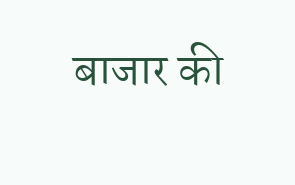बाजार की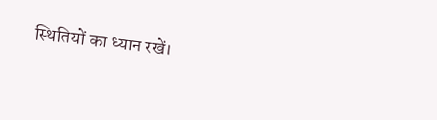स्थितियों का ध्यान रखें।